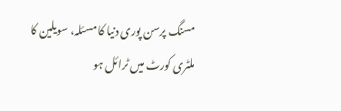مسنگ پرسن پوری دنیا کا مسئلہ، سویلین کا ملٹری کورٹ میں ٹرائل ہو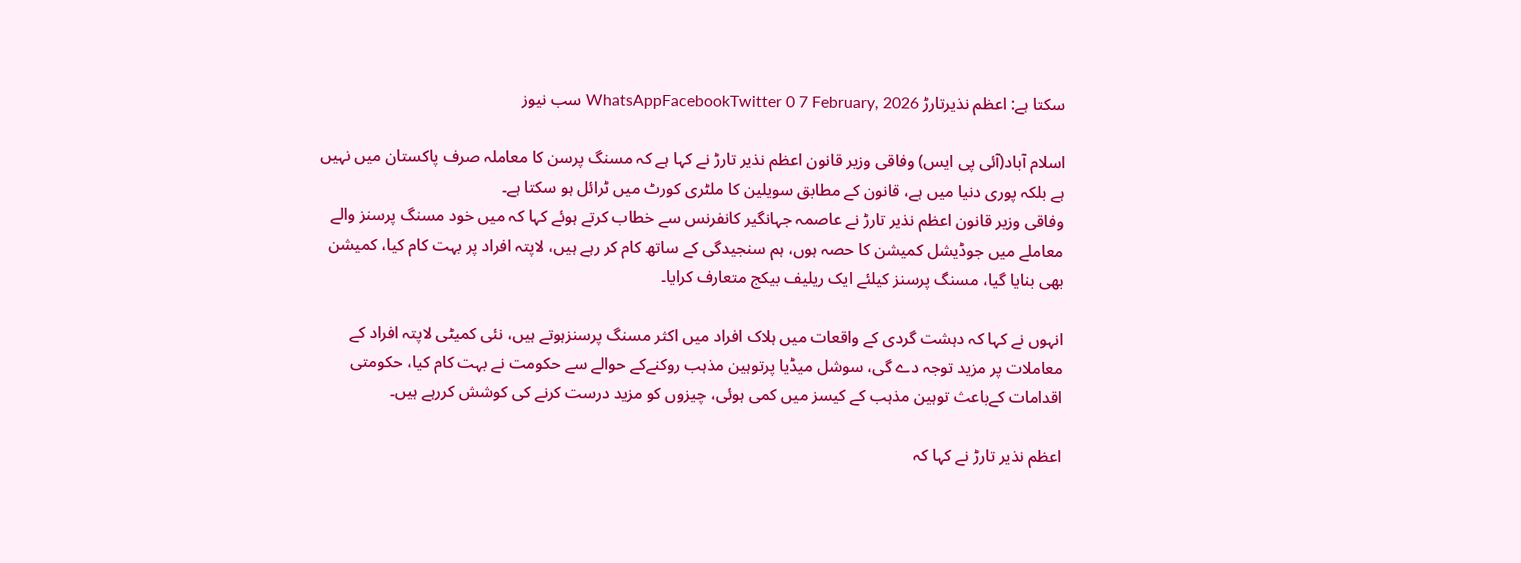سکتا ہے: اعظم نذیرتارڑ WhatsAppFacebookTwitter 0 7 February, 2026 سب نیوز

اسلام آباد(آئی پی ایس) وفاقی وزیر قانون اعظم نذیر تارڑ نے کہا ہے کہ مسنگ پرسن کا معاملہ صرف پاکستان میں نہیں ہے بلکہ پوری دنیا میں ہے، قانون کے مطابق سویلین کا ملٹری کورٹ میں ٹرائل ہو سکتا ہے۔
وفاقی وزیر قانون اعظم نذیر تارڑ نے عاصمہ جہانگیر کانفرنس سے خطاب کرتے ہوئے کہا کہ میں خود مسنگ پرسنز والے معاملے میں جوڈیشل کمیشن کا حصہ ہوں، ہم سنجیدگی کے ساتھ کام کر رہے ہیں، لاپتہ افراد پر بہت کام کیا، کمیشن بھی بنایا گیا، مسنگ پرسنز کیلئے ایک ریلیف بیکج متعارف کرایا۔

انہوں نے کہا کہ دہشت گردی کے واقعات میں ہلاک افراد میں اکثر مسنگ پرسنزہوتے ہیں، نئی کمیٹی لاپتہ افراد کے معاملات پر مزید توجہ دے گی، سوشل میڈیا پرتوہین مذہب روکنےکے حوالے سے حکومت نے بہت کام کیا، حکومتی اقدامات کےباعث توہین مذہب کے کیسز میں کمی ہوئی، چیزوں کو مزید درست کرنے کی کوشش کررہے ہیں۔

اعظم نذیر تارڑ نے کہا کہ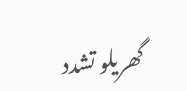گھریلو تشدد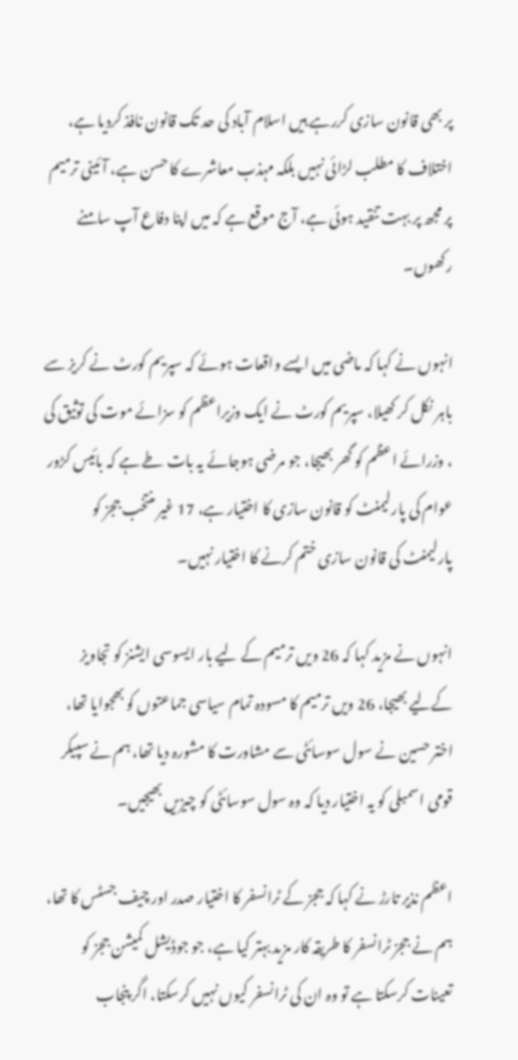پر بھی قانون سازی کررہے ہیں اسلام آباد کی حد تک قانون نافذ کردیا ہے، اختلاف کا مطلب لڑائی نہیں بلکہ مہذب معاشرے کا حسن ہے، آئینی ترمیم پر مجھ پر بہت تنقید ہوئی ہے، آج موقع ہے کہ میں اپنا دفاع آپ سامنے رکھوں۔

انہوں نے کہا کہ ماضی میں ایسے واقعات ہوئے کہ سپریم کورٹ نے کریز سے باہر نکل کر کھیلا، سپریم کورٹ نے ایک وزیراعظم کو سزائے موت کی توثیق کی ، وزرائے اعظم کو گھر بھیجا، جو مرضی ہوجائے یہ بات طے ہے کہ بائیس کڑور عوام کی پارلیمنٹ کو قانون سازی کا اختیار ہے، 17 غیر منتخب ججز کو پارلیمنٹ کی قانون سازی ختم کرنے کا اختیار نہیں۔

انہوں نے مزید کہا کہ 26 ویں ترمیم کے لیے بار ایسوسی ایشنز کو تجاویز کےلیے بھیجا، 26 ویں ترمیم کا مسودہ تمام سیاسی جماعتوں کو بھجوایا تھا، اختر حسین نے سول سوسائٹی سے مشاورت کا مشورہ دیا تھا، ہم نے سپیکر قومی اسمبلی کو یہ اختیار دیا کہ وہ سول سوسائٹی کو چیزیں بھیجیں۔

اعظم نذیر تارڑ نے کہا کہ ججز کے ٹرانسفر کا اختیار صدر اور چیف جسٹس کا تھا، ہم نے ججز ٹرانسفر کا طریقہ کار مزید بہتر کیا ہے، جو جوڈیشل کمیشن ججز کو تعینات کرسکتا ہے تو وہ ان کی ٹرانسفر کیوں نہیں کرسکتا، اگر پنجاب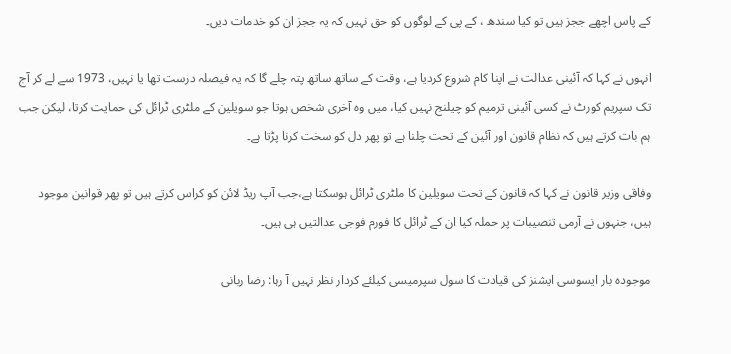کے پاس اچھے ججز ہیں تو کیا سندھ ، کے پی کے لوگوں کو حق نہیں کہ یہ ججز ان کو خدمات دیں۔

انہوں نے کہا کہ آئینی عدالت نے اپنا کام شروع کردیا ہے، وقت کے ساتھ ساتھ پتہ چلے گا کہ یہ فیصلہ درست تھا یا نہیں، 1973 سے لے کر آج تک سپریم کورٹ نے کسی آئینی ترمیم کو چیلنج نہیں کیا، میں وہ آخری شخص ہوتا جو سویلین کے ملٹری ٹرائل کی حمایت کرتا، لیکن جب ہم بات کرتے ہیں کہ نظام قانون اور آئین کے تحت چلنا ہے تو پھر دل کو سخت کرنا پڑتا ہے۔

وفاقی وزیر قانون نے کہا کہ قانون کے تحت سویلین کا ملٹری ٹرائل ہوسکتا ہے،جب آپ ریڈ لائن کو کراس کرتے ہیں تو پھر قوانین موجود ہیں، جنہوں نے آرمی تنصیبات پر حملہ کیا ان کے ٹرائل کا فورم فوجی عدالتیں ہی ہیں۔

موجودہ بار ایسوسی ایشنز کی قیادت کا سول سپرمیسی کیلئے کردار نظر نہیں آ رہا: رضا ربانی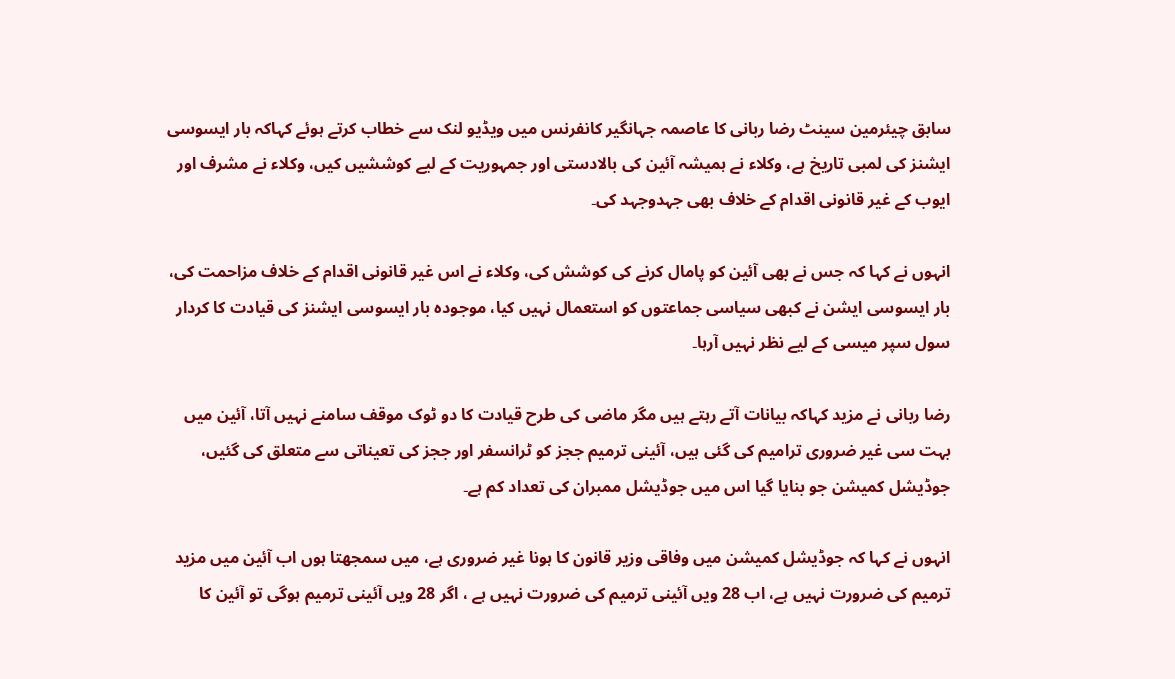سابق چیئرمین سینٹ رضا ربانی کا عاصمہ جہانگیر کانفرنس میں ویڈیو لنک سے خطاب کرتے ہوئے کہاکہ بار ایسوسی ایشنز کی لمبی تاریخ ہے، وکلاء نے ہمیشہ آئین کی بالادستی اور جمہوریت کے لیے کوششیں کیں، وکلاء نے مشرف اور ایوب کے غیر قانونی اقدام کے خلاف بھی جہدوجہد کی۔

انہوں نے کہا کہ جس نے بھی آئین کو پامال کرنے کی کوشش کی، وکلاء نے اس غیر قانونی اقدام کے خلاف مزاحمت کی، بار ایسوسی ایشن نے کبھی سیاسی جماعتوں کو استعمال نہیں کیا، موجودہ بار ایسوسی ایشنز کی قیادت کا کردار سول سپر میسی کے لیے نظر نہیں آرہا۔

رضا ربانی نے مزید کہاکہ بیانات آتے رہتے ہیں مگر ماضی کی طرح قیادت کا دو ٹوک موقف سامنے نہیں آتا، آئین میں بہت سی غیر ضروری ترامیم کی گئی ہیں، آئینی ترمیم ججز کو ٹرانسفر اور ججز کی تعیناتی سے متعلق کی گئیں، جوڈیشل کمیشن جو بنایا گیا اس میں جوڈیشل ممبران کی تعداد کم ہے۔

انہوں نے کہا کہ جوڈیشل کمیشن میں وفاقی وزیر قانون کا ہونا غیر ضروری ہے، میں سمجھتا ہوں اب آئین میں مزید ترمیم کی ضرورت نہیں ہے، اب 28 ویں آئینی ترمیم کی ضرورت نہیں ہے ، اگر 28 ویں آئینی ترمیم ہوگی تو آئین کا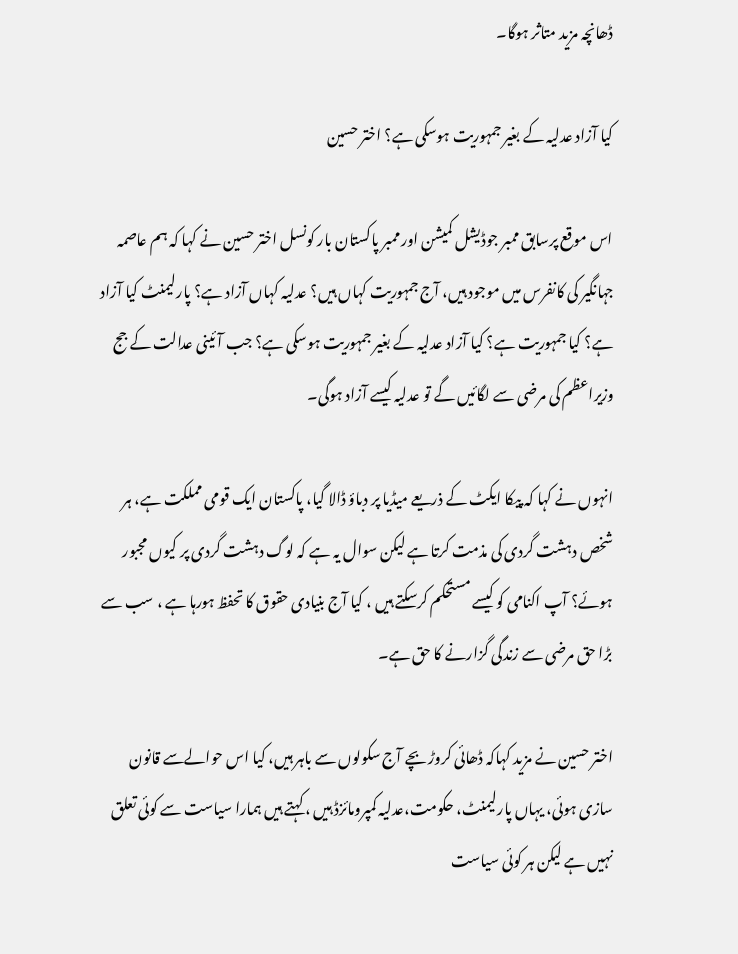ڈھانچہ مزید متاثر ہوگا۔

کیا آزاد عدلیہ کے بغیر جمہوریت ہوسکی ہے؟ اختر حسین

اس موقع پرسابق ممبر جوڈیشل کمیشن اور ممبر پاکستان بار کونسل اختر حسین نے کہا کہ ہم عاصمہ جہانگیر کی کانفرس میں موجود ہیں، آج جمہوریت کہاں ہیں؟ عدلیہ کہاں آزاد ہے؟ پارلیمنٹ کیا آزاد ہے؟ کیا جمہوریت ہے؟ کیا آزاد عدلیہ کے بغیر جمہوریت ہوسکی ہے؟ جب آئینی عدالت کے جج وزیراعظم کی مرضی سے لگائیں گے تو عدلیہ کیسے آزاد ہوگی۔

انہوں نے کہا کہ پیکا ایکٹ کے ذریعے میڈیا پر دباؤ ڈالا گیا، پاکستان ایک قومی مملکت ہے، ہر شخص دہشت گردی کی مذمت کرتا ہے لیکن سوال یہ ہے کہ لوگ دہشت گردی پر کیوں مجبور ہوئے؟ آپ اکنامی کو کیسے مستحکم کرسکتے ہیں ، کیا آج بنیادی حقوق کا تحفظ ہورہا ہے ، سب سے بڑا حق مرضی سے زندگی گزارنے کا حق ہے۔

اختر حسین نے مزید کہاکہ ڈھائی کروڑ بچے آج سکولوں سے باہر ہیں، کیا اس حوالےسے قانون سازی ہوئی، یہاں پارلیمنٹ، حکومت،عدلیہ کمپرومائزڈ ہیں ، کہتے ہیں ہمارا سیاست سے کوئی تعلق نہیں ہے لیکن ہر کوئی سیاست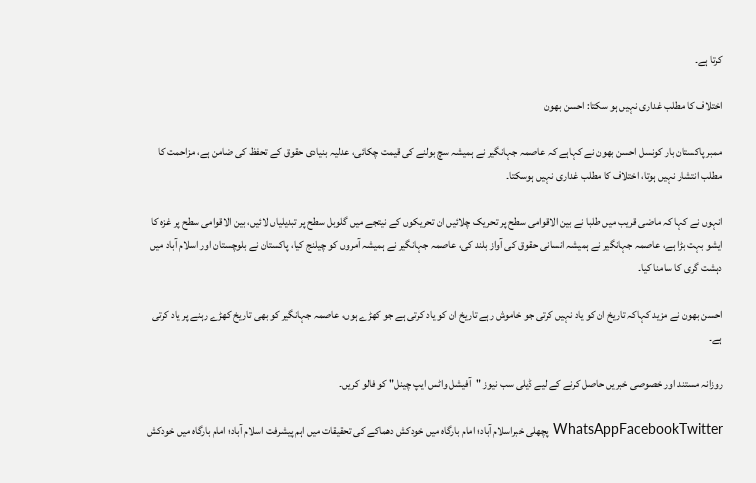کرتا ہے۔

اختلاف کا مطلب غداری نہیں ہو سکتا: احسن بھون

ممبر پاکستان بار کونسل احسن بھون نے کہاہے کہ عاصمہ جہانگیر نے ہمیشہ سچ بولنے کی قیمت چکائی، عدلیہ بنیادی حقوق کے تحفظ کی ضامن ہے، مزاحمت کا مطلب انتشار نہیں ہوتا، اختلاف کا مطلب غداری نہیں ہوسکتا۔

انہوں نے کہا کہ ماضی قریب میں طلبا نے بین الاقوامی سطح پر تحریک چلائیں ان تحریکوں کے نیتجے میں گلوبل سطح پر تبدیلیاں لائیں، بین الاقوامی سطح پر غزہ کا ایشو بہت بڑا ہے، عاصمہ جہانگیر نے ہمیشہ انسانی حقوق کی آواز بلند کی، عاصمہ جہانگیر نے ہمیشہ آمروں کو چیلنج کیا، پاکستان نے بلوچستان اور اسلام آباد میں دہشت گری کا سامنا کیا۔

احسن بھون نے مزید کہاکہ تاریخ ان کو یاد نہیں کرتی جو خاموش رہے تاریخ ان کو یاد کرتی ہے جو کھڑے ہوں، عاصمہ جہانگیر کو بھی تاریخ کھڑے رہنے پر یاد کرتی ہے۔

روزانہ مستند اور خصوصی خبریں حاصل کرنے کے لیے ڈیلی سب نیوز "آفیشل واٹس ایپ چینل" کو فالو کریں۔

WhatsAppFacebookTwitter پچھلی خبراسلام آباد؛ امام بارگاہ میں خودکش دھماکے کی تحقیقات میں اہم پیشرفت اسلام آباد؛ امام بارگاہ میں خودکش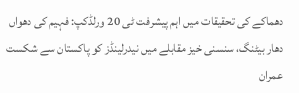دھماکے کی تحقیقات میں اہم پیشرفت ٹی 20 ورلڈکپ: فہیم کی دھواں دھار بیٹنگ، سنسنی خیز مقابلے میں نیدرلینڈز کو پاکستان سے شکست عمران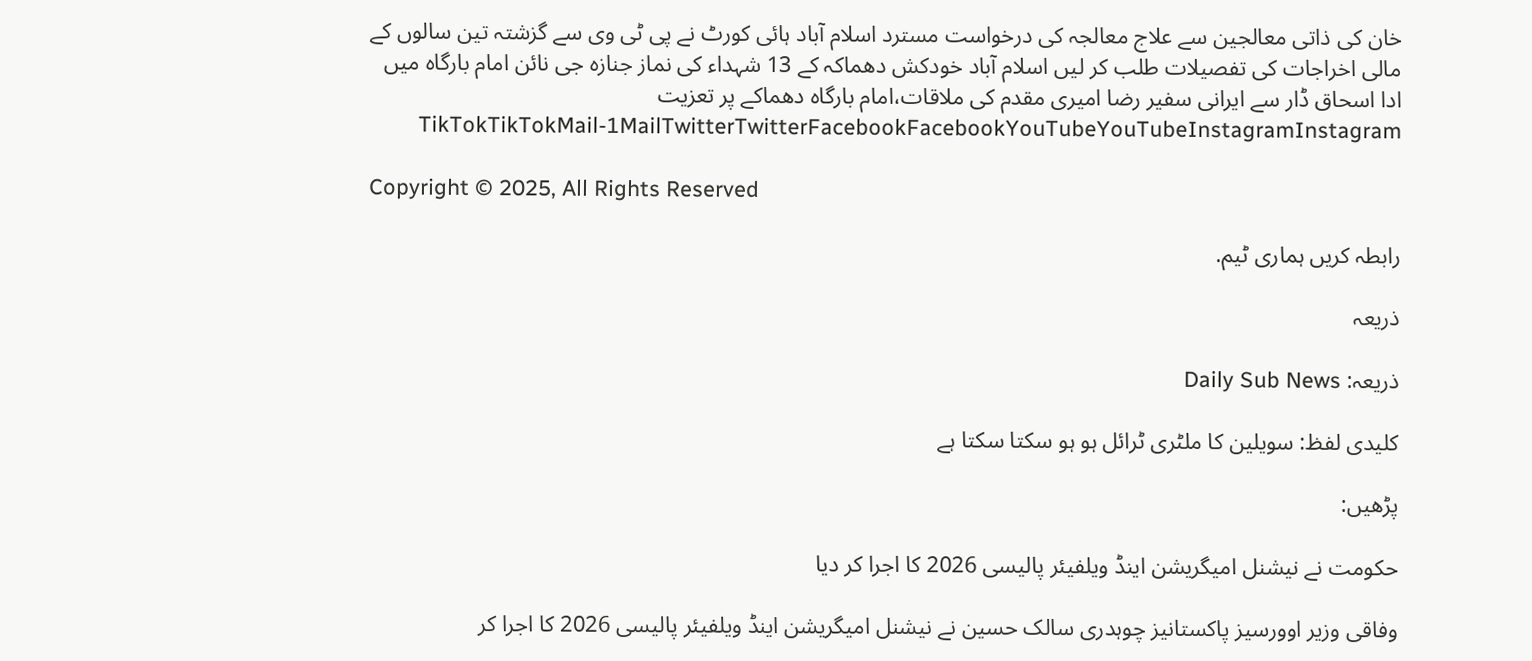خان کی ذاتی معالجین سے علاج معالجہ کی درخواست مسترد اسلام آباد ہائی کورٹ نے پی ٹی وی سے گزشتہ تین سالوں کے مالی اخراجات کی تفصیلات طلب کر لیں اسلام آباد خودکش دھماکہ کے 13 شہداء کی نماز جنازہ جی نائن امام بارگاہ میں ادا اسحاق ڈار سے ایرانی سفیر رضا امیری مقدم کی ملاقات،امام بارگاہ دھماکے پر تعزیت TikTokTikTokMail-1MailTwitterTwitterFacebookFacebookYouTubeYouTubeInstagramInstagram

Copyright © 2025, All Rights Reserved

رابطہ کریں ہماری ٹیم.

ذریعہ

ذریعہ: Daily Sub News

کلیدی لفظ: سویلین کا ملٹری ٹرائل ہو ہو سکتا سکتا ہے

پڑھیں:

حکومت نے نیشنل امیگریشن اینڈ ویلفیئر پالیسی 2026 کا اجرا کر دیا

وفاقی وزیر اوورسیز پاکستانیز چوہدری سالک حسین نے نیشنل امیگریشن اینڈ ویلفیئر پالیسی 2026 کا اجرا کر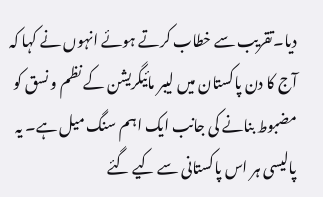دیا۔تقریب سے خطاب کرتے ہوئے انہوں نے کہا کہ آج کا دن پاکستان میں لیبر مائیگریشن کے نظم و نسق کو مضبوط بنانے کی جانب ایک اہم سنگ میل ہے۔ یہ پالیسی ہر اس پاکستانی سے کیے گئے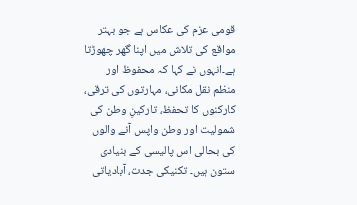قومی عزم کی عکاس ہے جو بہتر مواقع کی تلاش میں اپنا گھر چھوڑتا ہے۔انہوں نے کہا کہ محفوظ اور منظم نقل مکانی، مہارتوں کی ترقی، کارکنوں کا تحفظ، تارکینِ وطن کی شمولیت اور وطن واپس آنے والوں کی بحالی اس پالیسی کے بنیادی ستون ہیں۔ تکنیکی جدت، آبادیاتی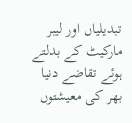تبدیلیاں اور لیبر مارکیٹ کے بدلتے ہوئے تقاضے دنیا بھر کی معیشتوں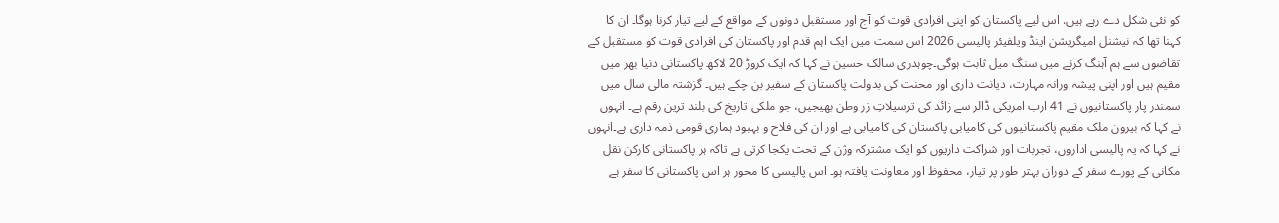کو نئی شکل دے رہے ہیں. اس لیے پاکستان کو اپنی افرادی قوت کو آج اور مستقبل دونوں کے مواقع کے لیے تیار کرنا ہوگا۔ ان کا کہنا تھا کہ نیشنل امیگریشن اینڈ ویلفیئر پالیسی 2026 اس سمت میں ایک اہم قدم اور پاکستان کی افرادی قوت کو مستقبل کے تقاضوں سے ہم آہنگ کرنے میں سنگ میل ثابت ہوگی۔چوہدری سالک حسین نے کہا کہ ایک کروڑ 20 لاکھ پاکستانی دنیا بھر میں مقیم ہیں اور اپنی پیشہ ورانہ مہارت، دیانت داری اور محنت کی بدولت پاکستان کے سفیر بن چکے ہیں۔ گزشتہ مالی سال میں سمندر پار پاکستانیوں نے 41 ارب امریکی ڈالر سے زائد کی ترسیلاتِ زر وطن بھیجیں، جو ملکی تاریخ کی بلند ترین رقم ہے۔ انہوں نے کہا کہ بیرون ملک مقیم پاکستانیوں کی کامیابی پاکستان کی کامیابی ہے اور ان کی فلاح و بہبود ہماری قومی ذمہ داری ہے۔انہوں نے کہا کہ یہ پالیسی اداروں، تجربات اور شراکت داریوں کو ایک مشترکہ وژن کے تحت یکجا کرتی ہے تاکہ ہر پاکستانی کارکن نقل مکانی کے پورے سفر کے دوران بہتر طور پر تیار، محفوظ اور معاونت یافتہ ہو۔ اس پالیسی کا محور ہر اس پاکستانی کا سفر ہے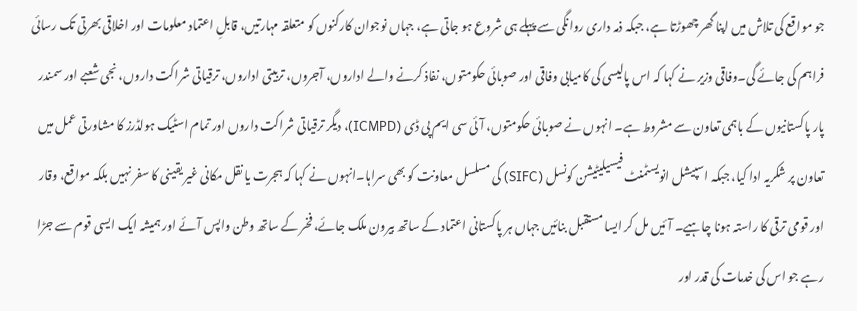جو مواقع کی تلاش میں اپنا گھر چھوڑتا ہے، جبکہ ذمہ داری روانگی سے پہلے ہی شروع ہو جاتی ہے، جہاں نوجوان کارکنوں کو متعلقہ مہارتیں، قابلِ اعتماد معلومات اور اخلاقی بھرتی تک رسائی فراہم کی جائے گی۔وفاقی وزیر نے کہا کہ اس پالیسی کی کامیابی وفاقی اور صوبائی حکومتوں، نفاذ کرنے والے اداروں، آجروں، تربیتی اداروں، ترقیاتی شراکت داروں، نجی شعبے اور سمندر پار پاکستانیوں کے باہمی تعاون سے مشروط ہے۔ انہوں نے صوبائی حکومتوں، آئی سی ایم پی ڈی (ICMPD)، دیگر ترقیاتی شراکت داروں اور تمام اسٹیک ہولڈرز کا مشاورتی عمل میں تعاون پر شکریہ ادا کیا، جبکہ اسپیشل انویسٹمنٹ فیسیلیٹیشن کونسل (SIFC) کی مسلسل معاونت کو بھی سراہا۔انہوں نے کہا کہ ہجرت یا نقل مکانی غیر یقینی کا سفر نہیں بلکہ مواقع، وقار اور قومی ترقی کا راستہ ہونا چاہیے۔ آئیں مل کر ایسا مستقبل بنائیں جہاں ہر پاکستانی اعتماد کے ساتھ بیرون ملک جائے، فخر کے ساتھ وطن واپس آئے اور ہمیشہ ایک ایسی قوم سے جڑا رہے جو اس کی خدمات کی قدر اور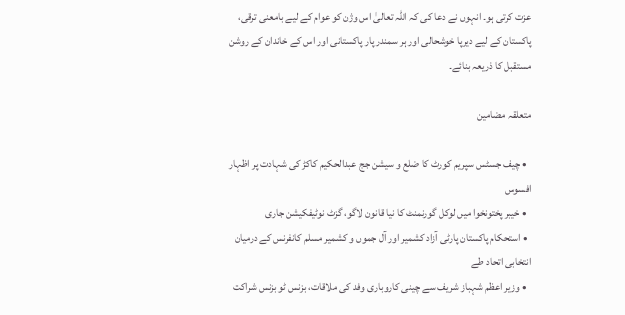عزت کرتی ہو۔ انہوں نے دعا کی کہ اللہ تعالیٰ اس وژن کو عوام کے لیے بامعنی ترقی، پاکستان کے لیے دیرپا خوشحالی اور ہر سمندر پار پاکستانی اور اس کے خاندان کے روشن مستقبل کا ذریعہ بنائے۔

متعلقہ مضامین

  • چیف جسٹس سپریم کورٹ کا ضلع و سیشن جج عبدالحکیم کاکڑ کی شہادت پر اظہار افسوس
  • خیبر پختونخوا میں لوکل گورنمنٹ کا نیا قانون لاگو، گزٹ نوٹیفکیشن جاری
  • استحکام پاکستان پارٹی آزاد کشمیر اور آل جموں و کشمیر مسلم کانفرنس کے درمیان انتخابی اتحاد طے
  • وزیر اعظم شہباز شریف سے چینی کاروباری وفد کی ملاقات، بزنس ٹو بزنس شراکت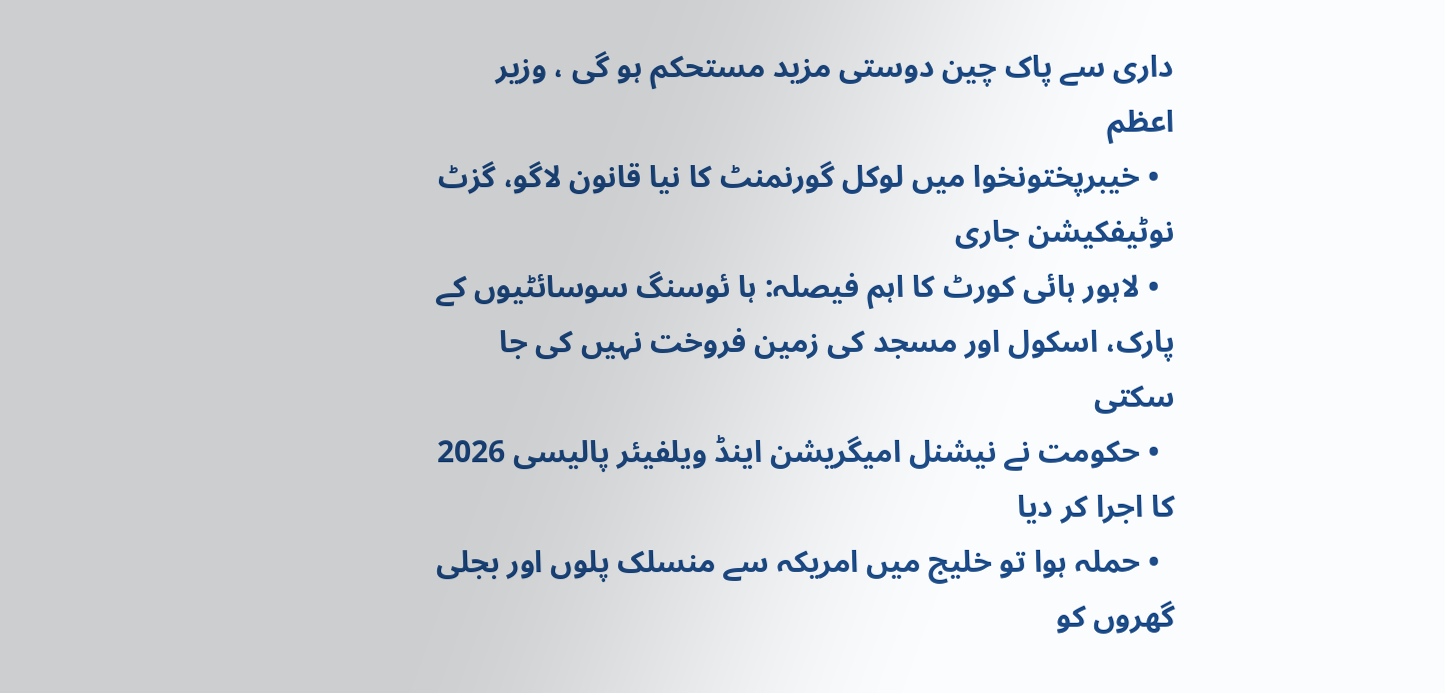داری سے پاک چین دوستی مزید مستحکم ہو گی ، وزیر اعظم
  • خیبرپختونخوا میں لوکل گورنمنٹ کا نیا قانون لاگو، گزٹ نوٹیفکیشن جاری
  • لاہور ہائی کورٹ کا اہم فیصلہ: ہا ئوسنگ سوسائٹیوں کے پارک، اسکول اور مسجد کی زمین فروخت نہیں کی جا سکتی
  • حکومت نے نیشنل امیگریشن اینڈ ویلفیئر پالیسی 2026 کا اجرا کر دیا
  • حملہ ہوا تو خلیج میں امریکہ سے منسلک پلوں اور بجلی گھروں کو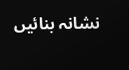نشانہ بنائیں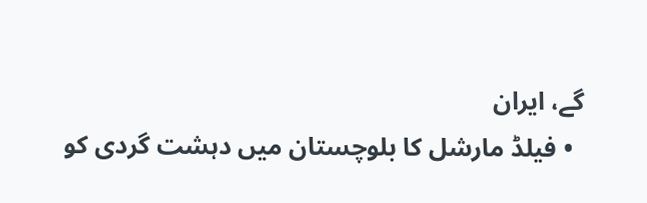گے، ایران
  • فیلڈ مارشل کا بلوچستان میں دہشت گردی کو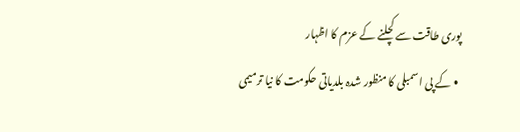پوری طاقت سے کچلنے کے عزم کا اظہار
  • کے پی اسمبلی کا منظور شدہ بلدیاتی حکومت کا نیا ترمیمی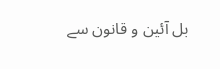بل آئین و قانون سے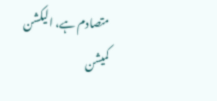متصادم ہے، الیکشن کمیشن